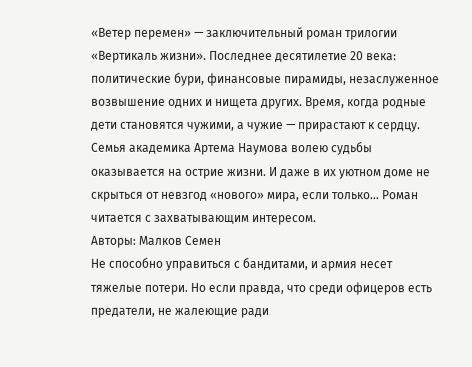«Ветер перемен» — заключительный роман трилогии «Вертикаль жизни». Последнее десятилетие 20 века: политические бури, финансовые пирамиды, незаслуженное возвышение одних и нищета других. Время, когда родные дети становятся чужими, а чужие — прирастают к сердцу. Семья академика Артема Наумова волею судьбы оказывается на острие жизни. И даже в их уютном доме не скрыться от невзгод «нового» мира, если только… Роман читается с захватывающим интересом.
Авторы: Малков Семен
Не способно управиться с бандитами, и армия несет тяжелые потери. Но если правда, что среди офицеров есть предатели, не жалеющие ради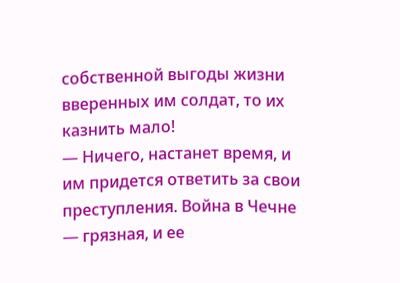собственной выгоды жизни вверенных им солдат, то их казнить мало!
— Ничего, настанет время, и им придется ответить за свои преступления. Война в Чечне — грязная, и ее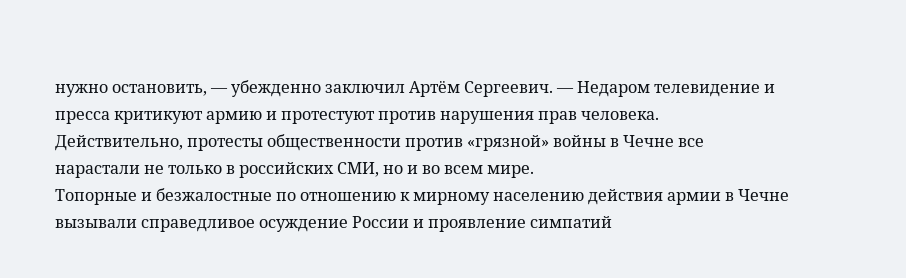нужно остановить, — убежденно заключил Артём Сергеевич. — Недаром телевидение и пресса критикуют армию и протестуют против нарушения прав человека.
Действительно, протесты общественности против «грязной» войны в Чечне все нарастали не только в российских СМИ, но и во всем мире.
Топорные и безжалостные по отношению к мирному населению действия армии в Чечне вызывали справедливое осуждение России и проявление симпатий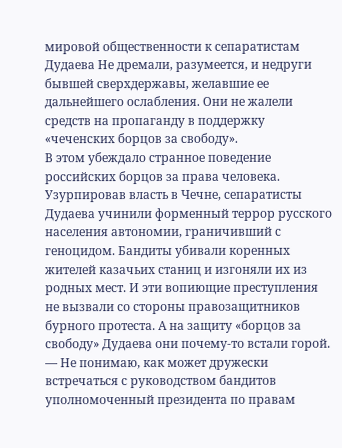мировой общественности к сепаратистам Дудаева Не дремали, разумеется, и недруги бывшей сверхдержавы, желавшие ее дальнейшего ослабления. Они не жалели средств на пропаганду в поддержку «чеченских борцов за свободу».
В этом убеждало странное поведение российских борцов за права человека. Узурпировав власть в Чечне, сепаратисты Дудаева учинили форменный террор русского населения автономии, граничивший с геноцидом. Бандиты убивали коренных жителей казачьих станиц и изгоняли их из родных мест. И эти вопиющие преступления не вызвали со стороны правозащитников бурного протеста. А на защиту «борцов за свободу» Дудаева они почему-то встали горой.
— Не понимаю, как может дружески встречаться с руководством бандитов уполномоченный президента по правам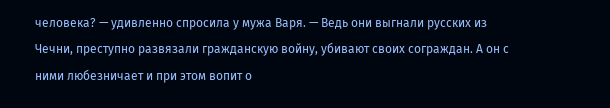человека? — удивленно спросила у мужа Варя. — Ведь они выгнали русских из Чечни, преступно развязали гражданскую войну, убивают своих сограждан. А он с ними любезничает и при этом вопит о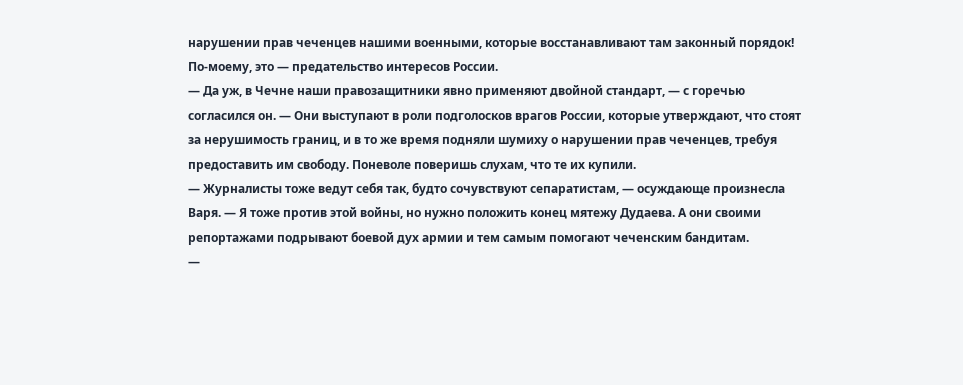нарушении прав чеченцев нашими военными, которые восстанавливают там законный порядок! По-моему, это — предательство интересов России.
— Да уж, в Чечне наши правозащитники явно применяют двойной стандарт, — с горечью согласился он. — Они выступают в роли подголосков врагов России, которые утверждают, что стоят за нерушимость границ, и в то же время подняли шумиху о нарушении прав чеченцев, требуя предоставить им свободу. Поневоле поверишь слухам, что те их купили.
— Журналисты тоже ведут себя так, будто сочувствуют сепаратистам, — осуждающе произнесла Варя. — Я тоже против этой войны, но нужно положить конец мятежу Дудаева. А они своими репортажами подрывают боевой дух армии и тем самым помогают чеченским бандитам.
—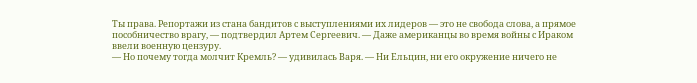Ты права. Репортажи из стана бандитов с выступлениями их лидеров — это не свобода слова, а прямое пособничество врагу, — подтвердил Артем Сергеевич. — Даже американцы во время войны с Ираком ввели военную цензуру.
— Но почему тогда молчит Кремль? — удивилась Варя. — Ни Ельцин, ни его окружение ничего не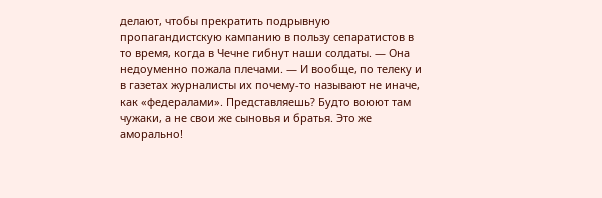делают, чтобы прекратить подрывную пропагандистскую кампанию в пользу сепаратистов в то время, когда в Чечне гибнут наши солдаты. — Она недоуменно пожала плечами. — И вообще, по телеку и в газетах журналисты их почему-то называют не иначе, как «федералами». Представляешь? Будто воюют там чужаки, а не свои же сыновья и братья. Это же аморально!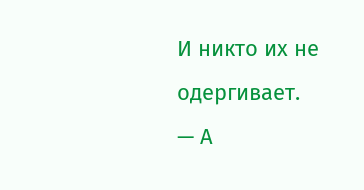И никто их не одергивает.
— А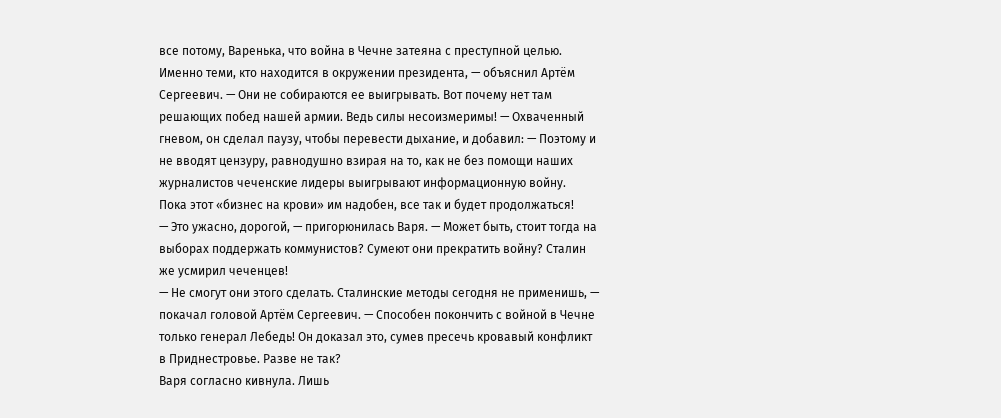все потому, Варенька, что война в Чечне затеяна с преступной целью. Именно теми, кто находится в окружении президента, — объяснил Артём Сергеевич. — Они не собираются ее выигрывать. Вот почему нет там решающих побед нашей армии. Ведь силы несоизмеримы! — Охваченный гневом, он сделал паузу, чтобы перевести дыхание, и добавил: — Поэтому и не вводят цензуру, равнодушно взирая на то, как не без помощи наших журналистов чеченские лидеры выигрывают информационную войну.
Пока этот «бизнес на крови» им надобен, все так и будет продолжаться!
— Это ужасно, дорогой, — пригорюнилась Варя. — Может быть, стоит тогда на выборах поддержать коммунистов? Сумеют они прекратить войну? Сталин же усмирил чеченцев!
— Не смогут они этого сделать. Сталинские методы сегодня не применишь, — покачал головой Артём Сергеевич. — Способен покончить с войной в Чечне только генерал Лебедь! Он доказал это, сумев пресечь кровавый конфликт в Приднестровье. Разве не так?
Варя согласно кивнула. Лишь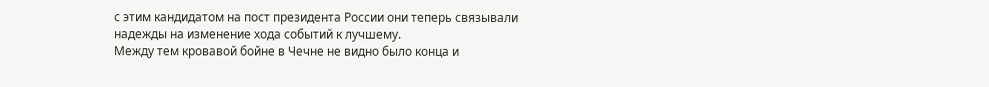с этим кандидатом на пост президента России они теперь связывали надежды на изменение хода событий к лучшему.
Между тем кровавой бойне в Чечне не видно было конца и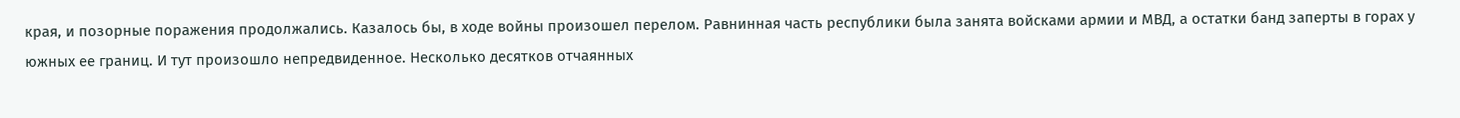края, и позорные поражения продолжались. Казалось бы, в ходе войны произошел перелом. Равнинная часть республики была занята войсками армии и МВД, а остатки банд заперты в горах у южных ее границ. И тут произошло непредвиденное. Несколько десятков отчаянных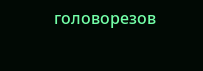головорезов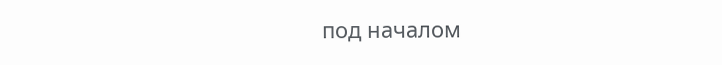под началом